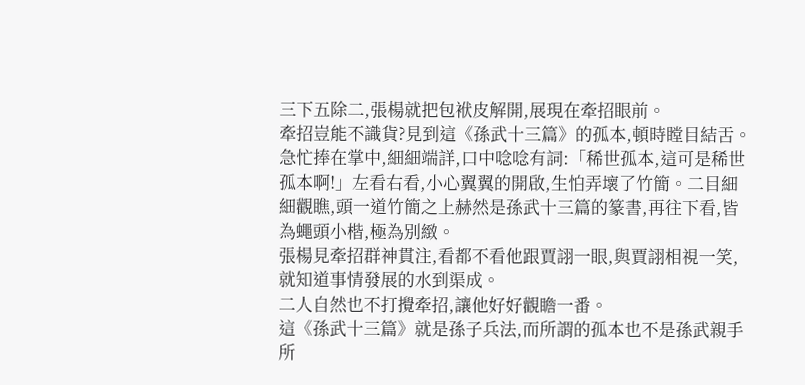三下五除二,張楊就把包袱皮解開,展現在牽招眼前。
牽招豈能不識貨?見到這《孫武十三篇》的孤本,頓時瞠目結舌。
急忙捧在掌中,細細端詳,口中唸唸有詞:「稀世孤本,這可是稀世孤本啊!」左看右看,小心翼翼的開啟,生怕弄壞了竹簡。二目細細觀瞧,頭一道竹簡之上赫然是孫武十三篇的篆書,再往下看,皆為蠅頭小楷,極為別緻。
張楊見牽招群神貫注,看都不看他跟賈詡一眼,與賈詡相視一笑,就知道事情發展的水到渠成。
二人自然也不打攪牽招,讓他好好觀瞻一番。
這《孫武十三篇》就是孫子兵法,而所謂的孤本也不是孫武親手所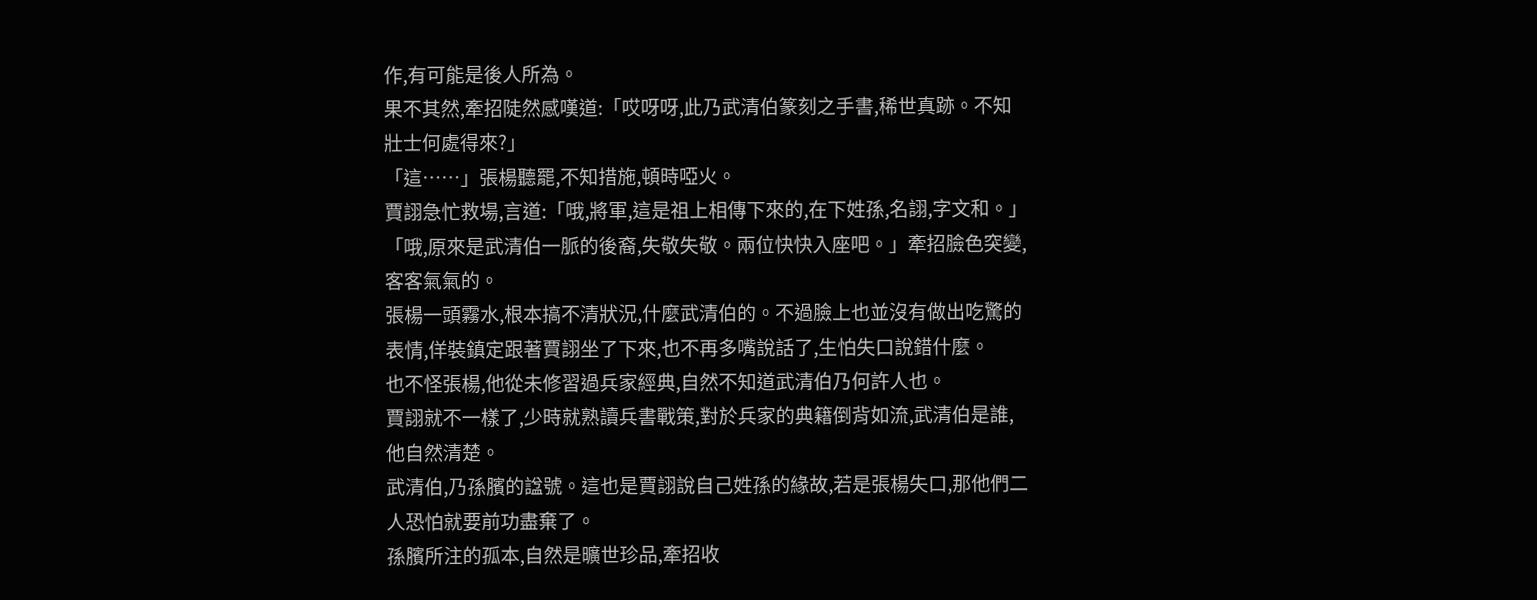作,有可能是後人所為。
果不其然,牽招陡然感嘆道:「哎呀呀,此乃武清伯篆刻之手書,稀世真跡。不知壯士何處得來?」
「這……」張楊聽罷,不知措施,頓時啞火。
賈詡急忙救場,言道:「哦,將軍,這是祖上相傳下來的,在下姓孫,名詡,字文和。」
「哦,原來是武清伯一脈的後裔,失敬失敬。兩位快快入座吧。」牽招臉色突變,客客氣氣的。
張楊一頭霧水,根本搞不清狀況,什麼武清伯的。不過臉上也並沒有做出吃驚的表情,佯裝鎮定跟著賈詡坐了下來,也不再多嘴說話了,生怕失口說錯什麼。
也不怪張楊,他從未修習過兵家經典,自然不知道武清伯乃何許人也。
賈詡就不一樣了,少時就熟讀兵書戰策,對於兵家的典籍倒背如流,武清伯是誰,他自然清楚。
武清伯,乃孫臏的諡號。這也是賈詡說自己姓孫的緣故,若是張楊失口,那他們二人恐怕就要前功盡棄了。
孫臏所注的孤本,自然是曠世珍品,牽招收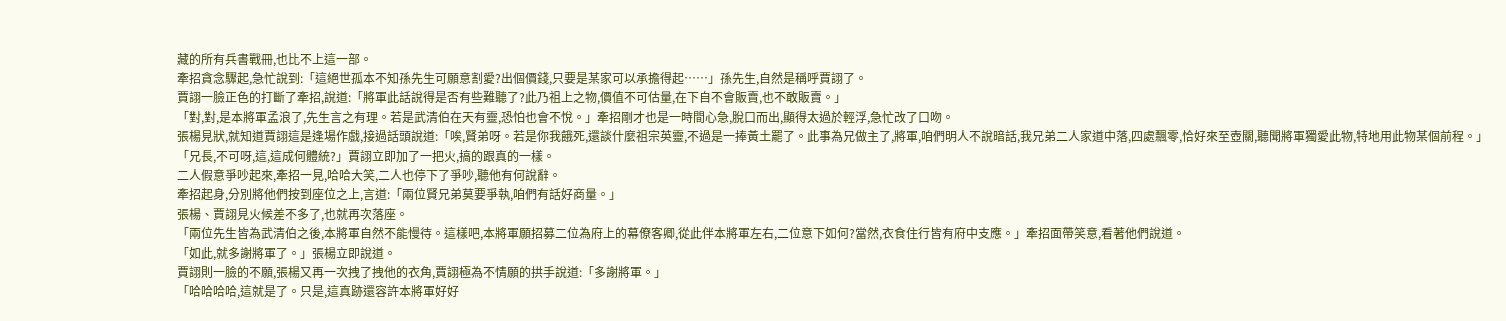藏的所有兵書戰冊,也比不上這一部。
牽招貪念驟起,急忙說到:「這絕世孤本不知孫先生可願意割愛?出個價錢,只要是某家可以承擔得起……」孫先生,自然是稱呼賈詡了。
賈詡一臉正色的打斷了牽招,說道:「將軍此話說得是否有些難聽了?此乃祖上之物,價值不可估量,在下自不會販賣,也不敢販賣。」
「對,對,是本將軍孟浪了,先生言之有理。若是武清伯在天有靈,恐怕也會不悅。」牽招剛才也是一時間心急,脫口而出,顯得太過於輕浮,急忙改了口吻。
張楊見狀,就知道賈詡這是逢場作戲,接過話頭說道:「唉,賢弟呀。若是你我餓死,還談什麼祖宗英靈,不過是一捧黃土罷了。此事為兄做主了,將軍,咱們明人不說暗話,我兄弟二人家道中落,四處飄零,恰好來至壺關,聽聞將軍獨愛此物,特地用此物某個前程。」
「兄長,不可呀,這,這成何體統?」賈詡立即加了一把火,搞的跟真的一樣。
二人假意爭吵起來,牽招一見,哈哈大笑,二人也停下了爭吵,聽他有何說辭。
牽招起身,分別將他們按到座位之上,言道:「兩位賢兄弟莫要爭執,咱們有話好商量。」
張楊、賈詡見火候差不多了,也就再次落座。
「兩位先生皆為武清伯之後,本將軍自然不能慢待。這樣吧,本將軍願招募二位為府上的幕僚客卿,從此伴本將軍左右,二位意下如何?當然,衣食住行皆有府中支應。」牽招面帶笑意,看著他們說道。
「如此,就多謝將軍了。」張楊立即說道。
賈詡則一臉的不願,張楊又再一次拽了拽他的衣角,賈詡極為不情願的拱手說道:「多謝將軍。」
「哈哈哈哈,這就是了。只是,這真跡還容許本將軍好好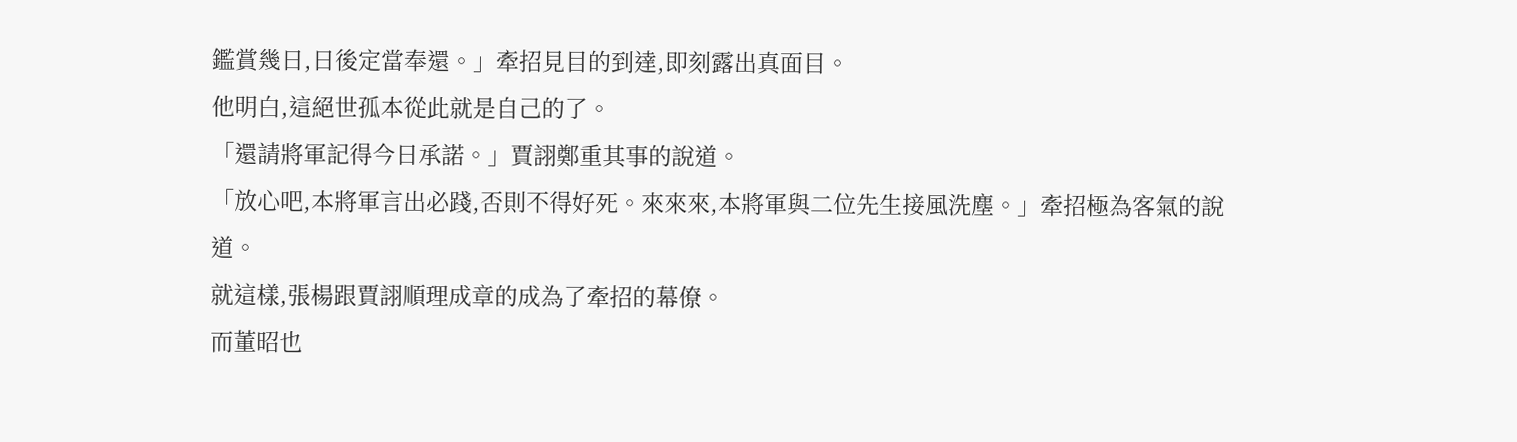鑑賞幾日,日後定當奉還。」牽招見目的到達,即刻露出真面目。
他明白,這絕世孤本從此就是自己的了。
「還請將軍記得今日承諾。」賈詡鄭重其事的說道。
「放心吧,本將軍言出必踐,否則不得好死。來來來,本將軍與二位先生接風洗塵。」牽招極為客氣的說道。
就這樣,張楊跟賈詡順理成章的成為了牽招的幕僚。
而董昭也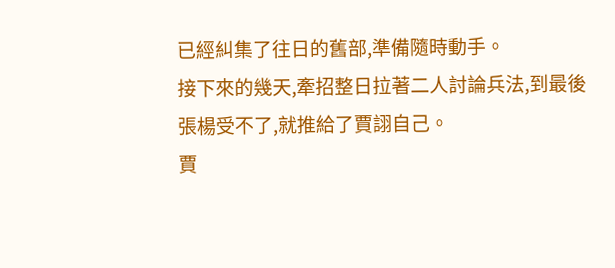已經糾集了往日的舊部,準備隨時動手。
接下來的幾天,牽招整日拉著二人討論兵法,到最後張楊受不了,就推給了賈詡自己。
賈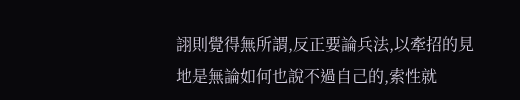詡則覺得無所謂,反正要論兵法,以牽招的見地是無論如何也說不過自己的,索性就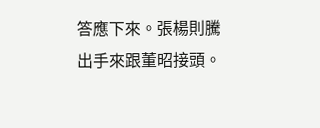答應下來。張楊則騰出手來跟董昭接頭。